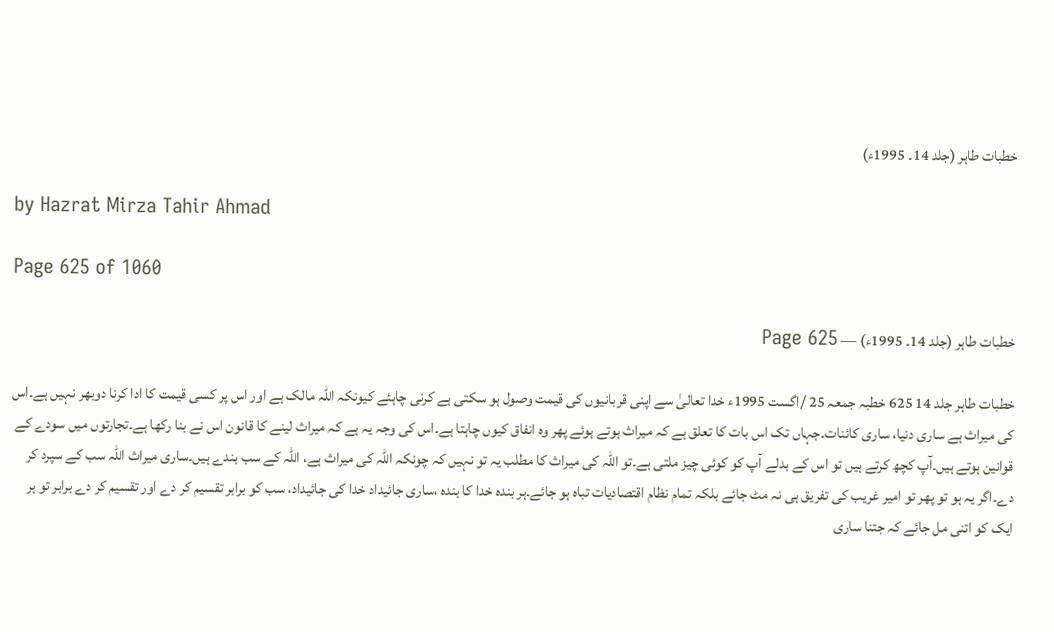خطبات طاہر (جلد 14۔ 1995ء)

by Hazrat Mirza Tahir Ahmad

Page 625 of 1060

خطبات طاہر (جلد 14۔ 1995ء) — Page 625

خطبات طاہر جلد 14 625 خطبہ جمعہ 25 /اگست 1995ء خدا تعالیٰ سے اپنی قربانیوں کی قیمت وصول ہو سکتی ہے کرنی چاہئے کیونکہ اللہ مالک ہے اور اس پر کسی قیمت کا ادا کرنا دوبھر نہیں ہے۔اس کی میراث ہے ساری دنیا، ساری کائنات۔جہاں تک اس بات کا تعلق ہے کہ میراث ہوتے ہوئے پھر وہ انفاق کیوں چاہتا ہے۔اس کی وجہ یہ ہے کہ میراث لینے کا قانون اس نے بنا رکھا ہے۔تجارتوں میں سودے کے قوانین ہوتے ہیں۔آپ کچھ کرتے ہیں تو اس کے بدلے آپ کو کوئی چیز ملتی ہے۔تو اللہ کی میراث کا مطلب یہ تو نہیں کہ چونکہ اللہ کی میراث ہے، اللہ کے سب بندے ہیں۔ساری میراث اللہ سب کے سپرد کر دے۔اگر یہ ہو تو پھر تو امیر غریب کی تفریق ہی نہ مٹ جائے بلکہ تمام نظام اقتصادیات تباہ ہو جائے۔ہر بندہ خدا کا بندہ ،ساری جائیداد خدا کی جائیداد، سب کو برابر تقسیم کر دے اور تقسیم کر دے برابر تو ہر ایک کو اتنی مل جائے کہ جتنا ساری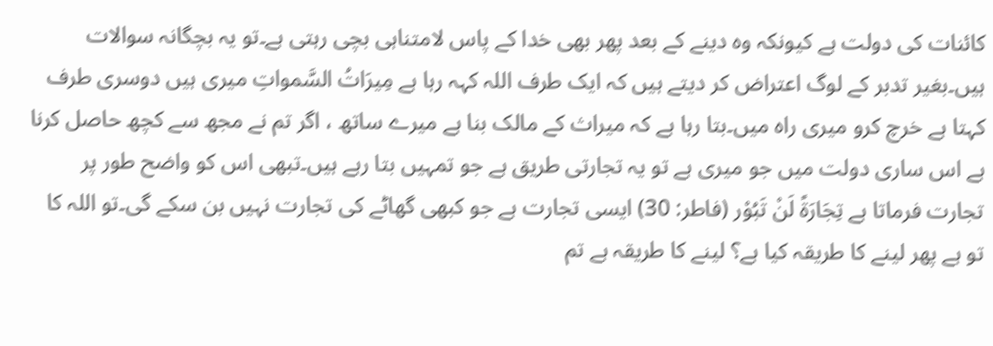کائنات کی دولت ہے کیونکہ وہ دینے کے بعد پھر بھی خدا کے پاس لامتناہی بچی رہتی ہے۔تو یہ بچگانہ سوالات ہیں۔بغیر تدبر کے لوگ اعتراض کر دیتے ہیں کہ ایک طرف اللہ کہہ رہا ہے مِيرَاتُ السَّمواتِ میری ہیں دوسری طرف کہتا ہے خرچ کرو میری راہ میں۔بتا رہا ہے کہ میراث کے مالک بنا ہے میرے ساتھ ، اگر تم نے مجھ سے کچھ حاصل کرنا ہے اس ساری دولت میں جو میری ہے تو یہ تجارتی طریق ہے جو تمہیں بتا رہے ہیں۔تبھی اس کو واضح طور پر تجارت فرماتا ہے تِجَارَةً لَنْ تَبُوْر (فاطر: 30) ایسی تجارت ہے جو کبھی گھاٹے کی تجارت نہیں بن سکے گی۔تو اللہ کا تو ہے پھر لینے کا طریقہ کیا ہے؟ لینے کا طریقہ ہے تم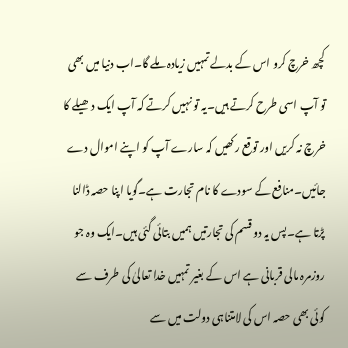کچھ خرچ کرو اس کے بدلے تمہیں زیادہ ملے گا۔اب دنیا میں بھی تو آپ اسی طرح کرتے ہیں۔یہ تو نہیں کرتے کہ آپ ایک دھیلے کا خرچ نہ کریں اور توقع رکھیں کہ سارے آپ کو اپنے اموال دے جائیں۔منافع کے سودے کا نام تجارت ہے۔گویا اپنا حصہ ڈالنا پڑتا ہے۔پس یہ دو قسم کی تجارتیں ہمیں بتائی گئی ہیں۔ایک وہ جو روزمرہ مالی قربانی ہے اس کے بغیر تمہیں خدا تعالیٰ کی طرف سے کوئی بھی حصہ اس کی لامتناہی دولت میں سے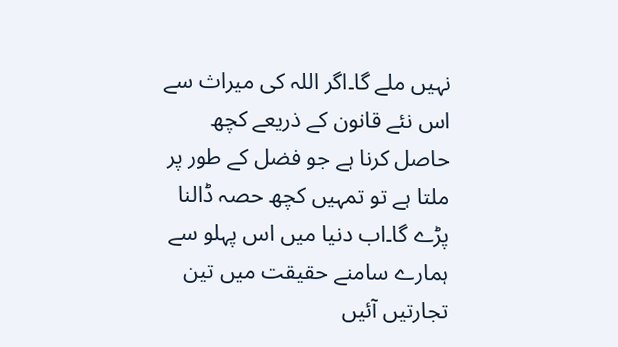نہیں ملے گا۔اگر اللہ کی میراث سے اس نئے قانون کے ذریعے کچھ حاصل کرنا ہے جو فضل کے طور پر ملتا ہے تو تمہیں کچھ حصہ ڈالنا پڑے گا۔اب دنیا میں اس پہلو سے ہمارے سامنے حقیقت میں تین تجارتیں آئیں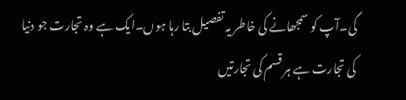گی۔آپ کو سمجھانے کی خاطر یہ تفصیل بتا رہا ہوں۔ایک ہے وہ تجارت جو دنیا کی تجارت ہے ہر قسم کی تجارتیں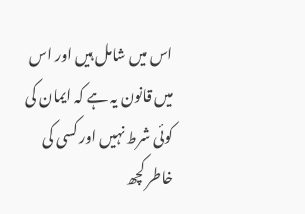اس میں شامل ہیں اور اس میں قانون یہ ہے کہ ایمان کی کوئی شرط نہیں اور کسی کی خاطر کچھ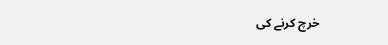خرچ کرنے کی